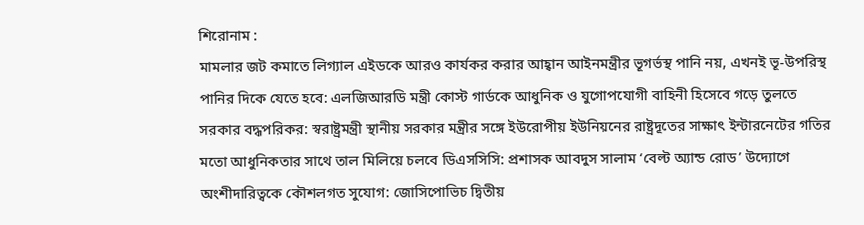শিরোনাম :
মামলার জট কমাতে লিগ্যাল এইডকে আরও কার্যকর করার আহ্বান আইনমন্ত্রীর ভূগর্ভস্থ পানি নয়, এখনই ভূ-উপরিস্থ পানির দিকে যেতে হবে: এলজিআরডি মন্ত্রী কোস্ট গার্ডকে আধুনিক ও যুগোপযোগী বাহিনী হিসেবে গড়ে তুলতে সরকার বদ্ধপরিকর: স্বরাষ্ট্রমন্ত্রী স্থানীয় সরকার মন্ত্রীর সঙ্গে ইউরোপীয় ইউনিয়নের রাষ্ট্রদূতের সাক্ষাৎ ইন্টারনেটের গতির মতো আধুনিকতার সাথে তাল মিলিয়ে চলবে ডিএসসিসি: প্রশাসক আবদুস সালাম ‘বেল্ট অ্যান্ড রোড’ উদ্যোগে অংশীদারিত্বকে কৌশলগত সুযোগ: জোসিপোভিচ দ্বিতীয়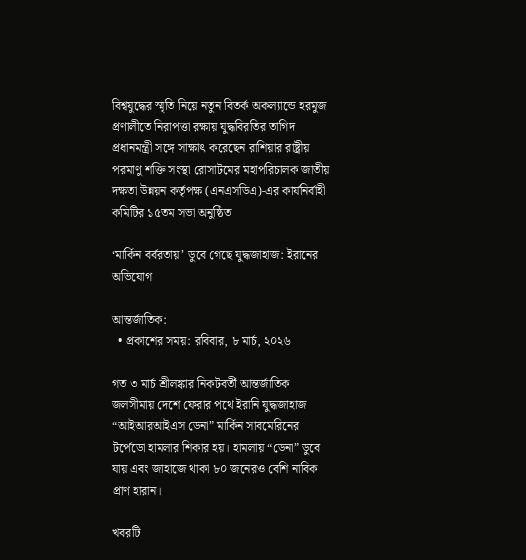বিশ্বযুদ্ধের স্মৃতি নিয়ে নতুন বিতর্ক অকল্যান্ডে হরমুজ প্রণালীতে নিরাপত্তা রক্ষায় যুদ্ধবিরতির তাগিদ প্রধানমন্ত্রী সঙ্গে সাক্ষাৎ করেছেন রাশিয়ার রাষ্ট্রীয় পরমাণু শক্তি সংস্থা রোসাটমের মহাপরিচালক জাতীয় দক্ষতা উন্নয়ন কর্তৃপক্ষ (এনএসডিএ)-এর কার্যনির্বাহী কমিটির ১৫তম সভা অনুষ্ঠিত

‘মার্কিন বর্বরতায়’ ডুবে গেছে যুদ্ধজাহাজ: ইরানের অভিযোগ

আন্তর্জাতিক:
  • প্রকাশের সময়: রবিবার, ৮ মার্চ, ২০২৬

গত ৩ মার্চ শ্রীলঙ্কার নিকটবর্তী আন্তর্জাতিক জলসীমায় দেশে ফেরার পথে ইরানি যুদ্ধজাহাজ “আইআরআইএস ডেনা” মার্কিন সাবমেরিনের টর্পেডো হামলার শিকার হয়। হামলায় “ডেনা” ডুবে যায় এবং জাহাজে থাকা ৮০ জনেরও বেশি নাবিক প্রাণ হারান।

খবরটি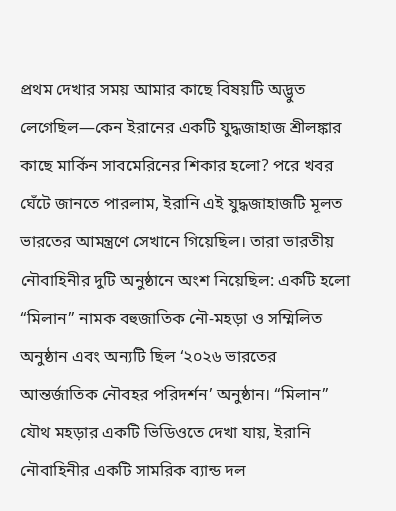প্রথম দেখার সময় আমার কাছে বিষয়টি অদ্ভুত লেগেছিল—কেন ইরানের একটি যুদ্ধজাহাজ শ্রীলঙ্কার কাছে মার্কিন সাবমেরিনের শিকার হলো? পরে খবর ঘেঁটে জানতে পারলাম, ইরানি এই যুদ্ধজাহাজটি মূলত ভারতের আমন্ত্রণে সেখানে গিয়েছিল। তারা ভারতীয় নৌবাহিনীর দুটি অনুষ্ঠানে অংশ নিয়েছিল: একটি হলো “মিলান” নামক বহুজাতিক নৌ-মহড়া ও সম্মিলিত অনুষ্ঠান এবং অন্যটি ছিল ‘২০২৬ ভারতের আন্তর্জাতিক নৌবহর পরিদর্শন’ অনুষ্ঠান। “মিলান” যৌথ মহড়ার একটি ভিডিওতে দেখা যায়, ইরানি নৌবাহিনীর একটি সামরিক ব্যান্ড দল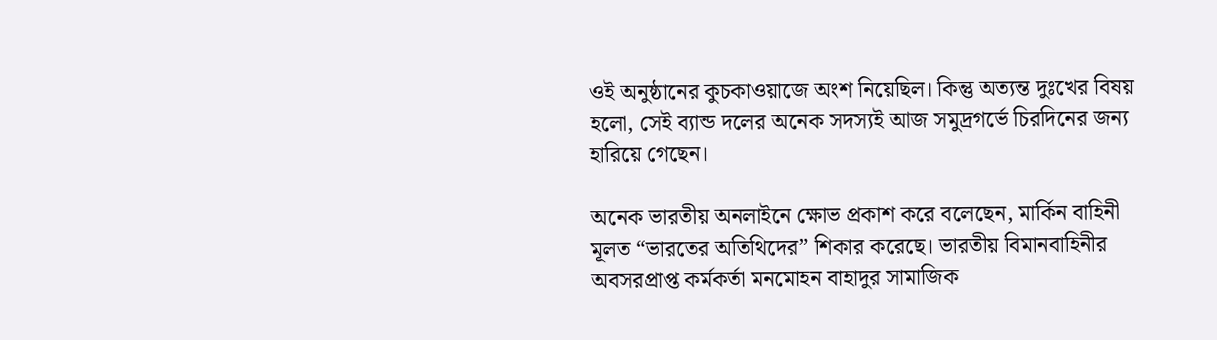ওই অনুষ্ঠানের কুচকাওয়াজে অংশ নিয়েছিল। কিন্তু অত্যন্ত দুঃখের বিষয় হলো, সেই ব্যান্ড দলের অনেক সদস্যই আজ সমুদ্রগর্ভে চিরদিনের জন্য হারিয়ে গেছেন।

অনেক ভারতীয় অনলাইনে ক্ষোভ প্রকাশ করে বলেছেন, মার্কিন বাহিনী মূলত “ভারতের অতিথিদের” শিকার করেছে। ভারতীয় বিমানবাহিনীর অবসরপ্রাপ্ত কর্মকর্তা মনমোহন বাহাদুর সামাজিক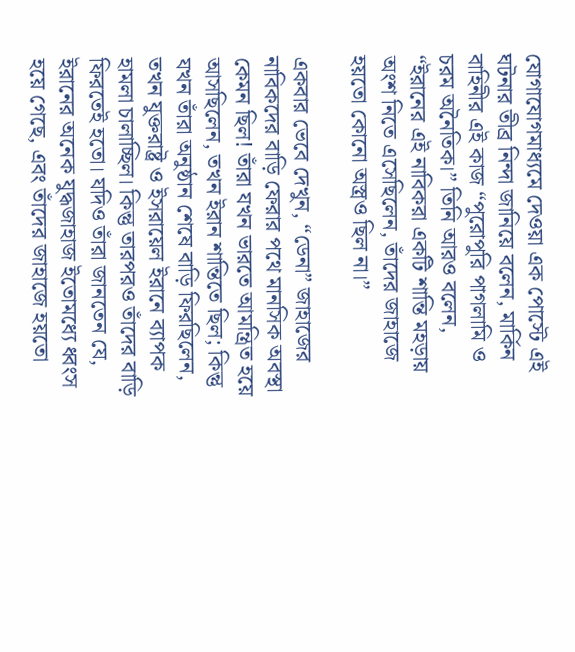যোগাযোগমাধ্যমে দেওয়া এক পোস্টে এই ঘটনার তীব্র নিন্দা জানিয়ে বলেন, মার্কিন বাহিনীর এই কাজ “পুরোপুরি পাগলামি ও চরম অনৈতিক।” তিনি আরও বলেন, “ইরানের এই নাবিকরা একটি শান্তি মহড়ায় অংশ নিতে এসেছিলেন, তাঁদের জাহাজে হয়তো কোনো অস্ত্রও ছিল না।”

একবার ভেবে দেখুন, “ডেনা” জাহাজের নাবিকদের বাড়ি ফেরার পথে মানসিক অবস্থা কেমন ছিল! তাঁরা যখন ভারতে আমন্ত্রিত হয়ে আসছিলেন, তখন ইরান শান্তিতে ছিল; কিন্তু যখন তাঁরা অনুষ্ঠান শেষে বাড়ি ফিরছিলেন, তখন যুক্তরাষ্ট্র ও ইসরায়েল ইরানে ব্যাপক হামলা চালাচ্ছিল। কিন্তু তারপরও তাঁদের বাড়ি ফিরতেই হতো। যদিও তাঁরা জানতেন যে, ইরানের অনেক যুদ্ধজাহাজ ইতোমধ্যে ধ্বংস হয়ে গেছে, এবং তাঁদের জাহাজে হয়তো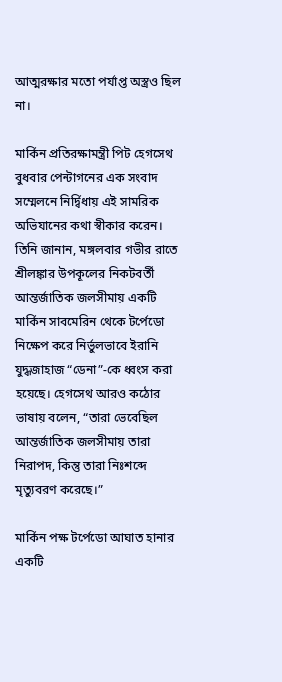আত্মরক্ষার মতো পর্যাপ্ত অস্ত্রও ছিল না।

মার্কিন প্রতিরক্ষামন্ত্রী পিট হেগসেথ বুধবার পেন্টাগনের এক সংবাদ সম্মেলনে নির্দ্বিধায় এই সামরিক অভিযানের কথা স্বীকার করেন। তিনি জানান, মঙ্গলবার গভীর রাতে শ্রীলঙ্কার উপকূলের নিকটবর্তী আন্তর্জাতিক জলসীমায় একটি মার্কিন সাবমেরিন থেকে টর্পেডো নিক্ষেপ করে নির্ভুলভাবে ইরানি যুদ্ধজাহাজ “ডেনা”-কে ধ্বংস করা হয়েছে। হেগসেথ আরও কঠোর ভাষায় বলেন, “তারা ভেবেছিল আন্তর্জাতিক জলসীমায় তারা নিরাপদ, কিন্তু তারা নিঃশব্দে মৃত্যুবরণ করেছে।”

মার্কিন পক্ষ টর্পেডো আঘাত হানার একটি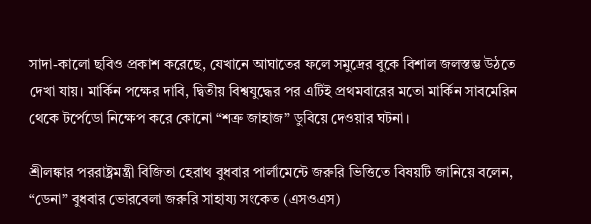সাদা-কালো ছবিও প্রকাশ করেছে, যেখানে আঘাতের ফলে সমুদ্রের বুকে বিশাল জলস্তম্ভ উঠতে দেখা যায়। মার্কিন পক্ষের দাবি, দ্বিতীয় বিশ্বযুদ্ধের পর এটিই প্রথমবারের মতো মার্কিন সাবমেরিন থেকে টর্পেডো নিক্ষেপ করে কোনো “শত্রু জাহাজ” ডুবিয়ে দেওয়ার ঘটনা।

শ্রীলঙ্কার পররাষ্ট্রমন্ত্রী বিজিতা হেরাথ বুধবার পার্লামেন্টে জরুরি ভিত্তিতে বিষয়টি জানিয়ে বলেন, “ডেনা” বুধবার ভোরবেলা জরুরি সাহায্য সংকেত (এসওএস)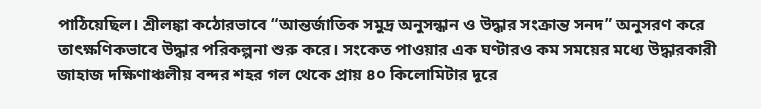পাঠিয়েছিল। শ্রীলঙ্কা কঠোরভাবে “আন্তর্জাতিক সমুদ্র অনুসন্ধান ও উদ্ধার সংক্রান্ত সনদ” অনুসরণ করে তাৎক্ষণিকভাবে উদ্ধার পরিকল্পনা শুরু করে। সংকেত পাওয়ার এক ঘণ্টারও কম সময়ের মধ্যে উদ্ধারকারী জাহাজ দক্ষিণাঞ্চলীয় বন্দর শহর গল থেকে প্রায় ৪০ কিলোমিটার দূরে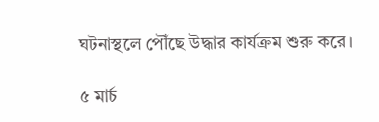ঘটনাস্থলে পৌঁছে উদ্ধার কার্যক্রম শুরু করে।

৫ মার্চ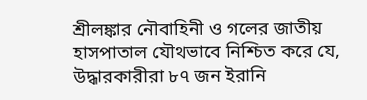শ্রীলঙ্কার নৌবাহিনী ও গলের জাতীয় হাসপাতাল যৌথভাবে নিশ্চিত করে যে, উদ্ধারকারীরা ৮৭ জন ইরানি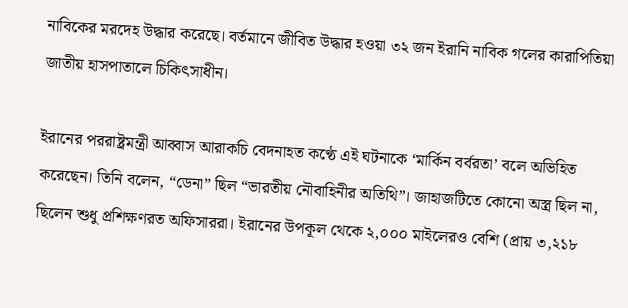নাবিকের মরদেহ উদ্ধার করেছে। বর্তমানে জীবিত উদ্ধার হওয়া ৩২ জন ইরানি নাবিক গলের কারাপিতিয়া জাতীয় হাসপাতালে চিকিৎসাধীন।

ইরানের পররাষ্ট্রমন্ত্রী আব্বাস আরাকচি বেদনাহত কণ্ঠে এই ঘটনাকে ‘মার্কিন বর্বরতা’ বলে অভিহিত করেছেন। তিনি বলেন, “ডেনা” ছিল “ভারতীয় নৌবাহিনীর অতিথি”। জাহাজটিতে কোনো অস্ত্র ছিল না, ছিলেন শুধু প্রশিক্ষণরত অফিসাররা। ইরানের উপকূল থেকে ২,০০০ মাইলেরও বেশি (প্রায় ৩,২১৮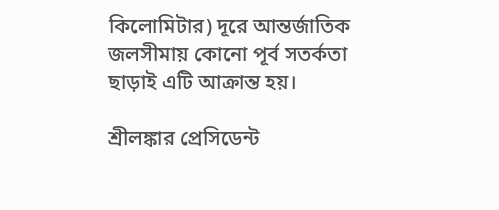কিলোমিটার) দূরে আন্তর্জাতিক জলসীমায় কোনো পূর্ব সতর্কতা ছাড়াই এটি আক্রান্ত হয়।

শ্রীলঙ্কার প্রেসিডেন্ট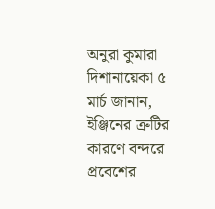অনুরা কুমারা দিশানায়েকা ৫ মার্চ জানান, ইঞ্জিনের ত্রুটির কারণে বন্দরে প্রবেশের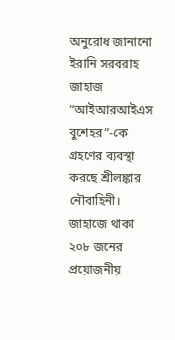অনুরোধ জানানো ইরানি সরবরাহ জাহাজ “আইআরআইএস বুশেহর”-কে গ্রহণের ব্যবস্থা করছে শ্রীলঙ্কার নৌবাহিনী। জাহাজে থাকা ২০৮ জনের প্রয়োজনীয়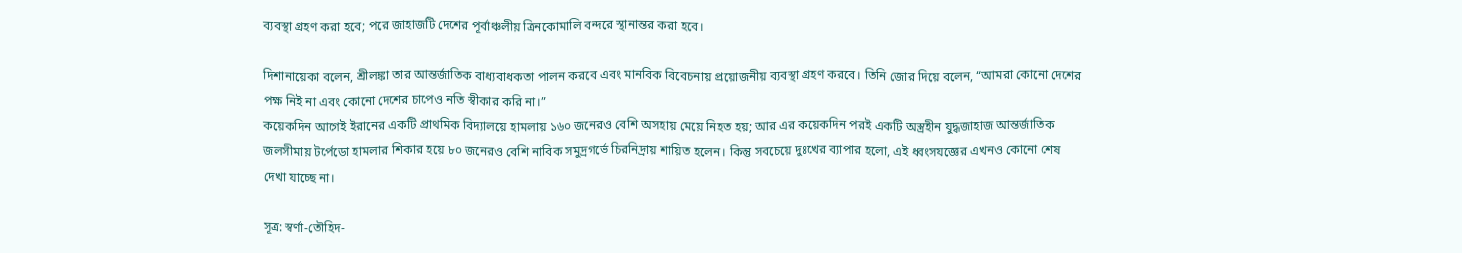ব্যবস্থা গ্রহণ করা হবে; পরে জাহাজটি দেশের পূর্বাঞ্চলীয় ত্রিনকোমালি বন্দরে স্থানান্তর করা হবে।

দিশানায়েকা বলেন, শ্রীলঙ্কা তার আন্তর্জাতিক বাধ্যবাধকতা পালন করবে এবং মানবিক বিবেচনায় প্রয়োজনীয় ব্যবস্থা গ্রহণ করবে। তিনি জোর দিয়ে বলেন, “আমরা কোনো দেশের পক্ষ নিই না এবং কোনো দেশের চাপেও নতি স্বীকার করি না।”
কয়েকদিন আগেই ইরানের একটি প্রাথমিক বিদ্যালয়ে হামলায় ১৬০ জনেরও বেশি অসহায় মেয়ে নিহত হয়; আর এর কয়েকদিন পরই একটি অস্ত্রহীন যুদ্ধজাহাজ আন্তর্জাতিক জলসীমায় টর্পেডো হামলার শিকার হয়ে ৮০ জনেরও বেশি নাবিক সমুদ্রগর্ভে চিরনিদ্রায় শায়িত হলেন। কিন্তু সবচেয়ে দুঃখের ব্যাপার হলো, এই ধ্বংসযজ্ঞের এখনও কোনো শেষ দেখা যাচ্ছে না।

সূত্র: স্বর্ণা-তৌহিদ-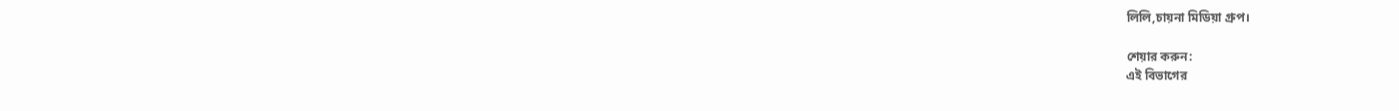লিলি,চায়না মিডিয়া গ্রুপ।

শেয়ার করুন:
এই বিভাগের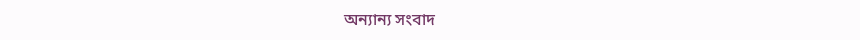অন্যান্য সংবাদ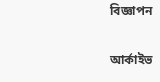বিজ্ঞাপন

আর্কাইভ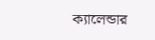ক্যালেন্ডার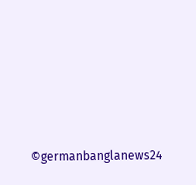©germanbanglanews24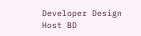Developer Design Host BD